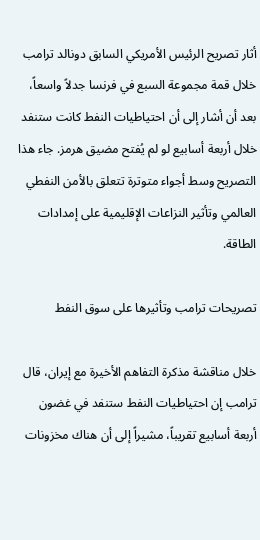أثار تصريح الرئيس الأمريكي السابق دونالد ترامب خلال قمة مجموعة السبع في فرنسا جدلاً واسعاً، بعد أن أشار إلى أن احتياطيات النفط كانت ستنفد خلال أربعة أسابيع لو لم يُفتح مضيق هرمز. جاء هذا التصريح وسط أجواء متوترة تتعلق بالأمن النفطي العالمي وتأثير النزاعات الإقليمية على إمدادات الطاقة.

تصريحات ترامب وتأثيرها على سوق النفط

خلال مناقشة مذكرة التفاهم الأخيرة مع إيران، قال ترامب إن احتياطيات النفط ستنفد في غضون أربعة أسابيع تقريباً، مشيراً إلى أن هناك مخزونات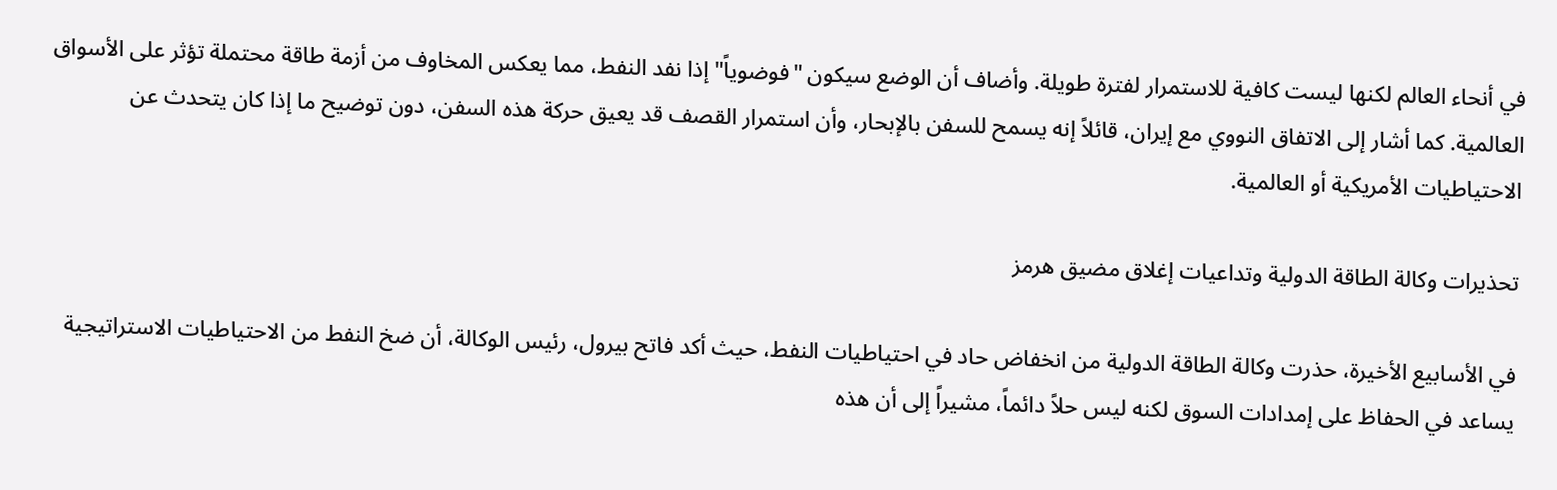في أنحاء العالم لكنها ليست كافية للاستمرار لفترة طويلة. وأضاف أن الوضع سيكون "فوضوياً" إذا نفد النفط، مما يعكس المخاوف من أزمة طاقة محتملة تؤثر على الأسواق العالمية. كما أشار إلى الاتفاق النووي مع إيران، قائلاً إنه يسمح للسفن بالإبحار، وأن استمرار القصف قد يعيق حركة هذه السفن، دون توضيح ما إذا كان يتحدث عن الاحتياطيات الأمريكية أو العالمية.

تحذيرات وكالة الطاقة الدولية وتداعيات إغلاق مضيق هرمز

في الأسابيع الأخيرة، حذرت وكالة الطاقة الدولية من انخفاض حاد في احتياطيات النفط، حيث أكد فاتح بيرول، رئيس الوكالة، أن ضخ النفط من الاحتياطيات الاستراتيجية يساعد في الحفاظ على إمدادات السوق لكنه ليس حلاً دائماً، مشيراً إلى أن هذه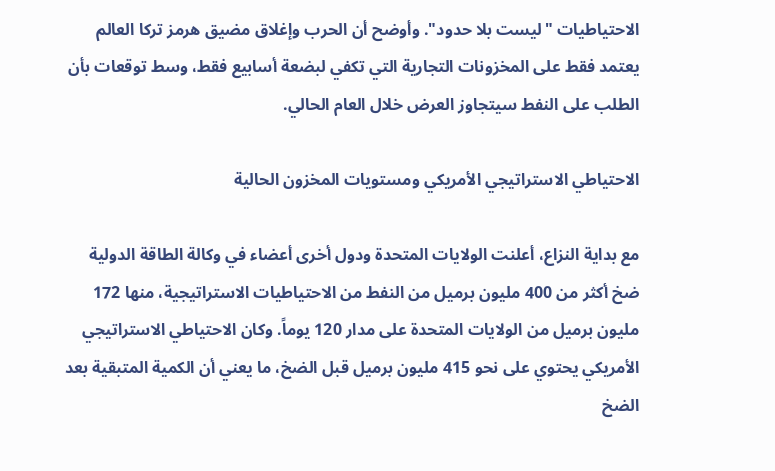الاحتياطيات "ليست بلا حدود". وأوضح أن الحرب وإغلاق مضيق هرمز تركا العالم يعتمد فقط على المخزونات التجارية التي تكفي لبضعة أسابيع فقط، وسط توقعات بأن الطلب على النفط سيتجاوز العرض خلال العام الحالي.

الاحتياطي الاستراتيجي الأمريكي ومستويات المخزون الحالية

مع بداية النزاع، أعلنت الولايات المتحدة ودول أخرى أعضاء في وكالة الطاقة الدولية ضخ أكثر من 400 مليون برميل من النفط من الاحتياطيات الاستراتيجية، منها 172 مليون برميل من الولايات المتحدة على مدار 120 يوماً. وكان الاحتياطي الاستراتيجي الأمريكي يحتوي على نحو 415 مليون برميل قبل الضخ، ما يعني أن الكمية المتبقية بعد الضخ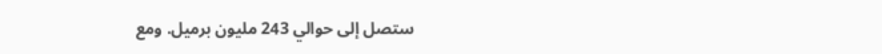ستصل إلى حوالي 243 مليون برميل. ومع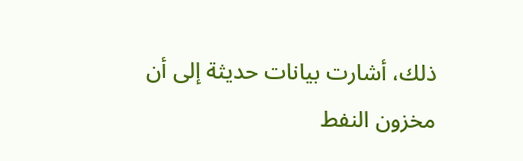ذلك، أشارت بيانات حديثة إلى أن مخزون النفط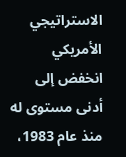الاستراتيجي الأمريكي انخفض إلى أدنى مستوى له منذ عام 1983،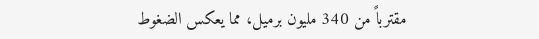مقترباً من 340 مليون برميل، مما يعكس الضغوط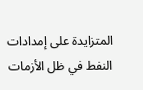المتزايدة على إمدادات النفط في ظل الأزمات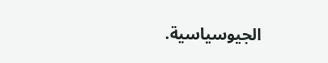الجيوسياسية.